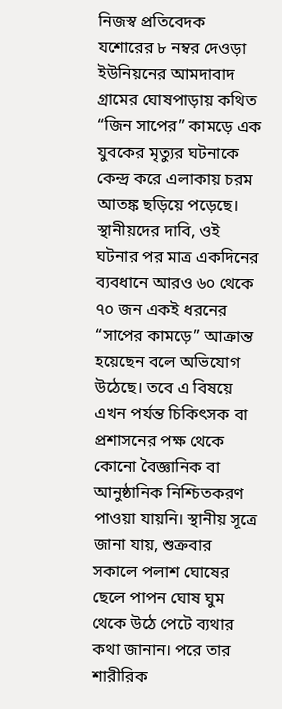নিজস্ব প্রতিবেদক
যশোরের ৮ নম্বর দেওড়া ইউনিয়নের আমদাবাদ গ্রামের ঘোষপাড়ায় কথিত “জিন সাপের” কামড়ে এক যুবকের মৃত্যুর ঘটনাকে কেন্দ্র করে এলাকায় চরম আতঙ্ক ছড়িয়ে পড়েছে। স্থানীয়দের দাবি, ওই ঘটনার পর মাত্র একদিনের ব্যবধানে আরও ৬০ থেকে ৭০ জন একই ধরনের “সাপের কামড়ে” আক্রান্ত হয়েছেন বলে অভিযোগ উঠেছে। তবে এ বিষয়ে এখন পর্যন্ত চিকিৎসক বা প্রশাসনের পক্ষ থেকে কোনো বৈজ্ঞানিক বা আনুষ্ঠানিক নিশ্চিতকরণ পাওয়া যায়নি। স্থানীয় সূত্রে জানা যায়, শুক্রবার সকালে পলাশ ঘোষের ছেলে পাপন ঘোষ ঘুম থেকে উঠে পেটে ব্যথার কথা জানান। পরে তার শারীরিক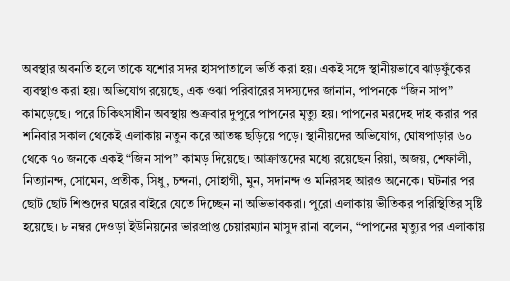অবস্থার অবনতি হলে তাকে যশোর সদর হাসপাতালে ভর্তি করা হয়। একই সঙ্গে স্থানীয়ভাবে ঝাড়ফুঁকের ব্যবস্থাও করা হয়। অভিযোগ রয়েছে, এক ওঝা পরিবারের সদস্যদের জানান, পাপনকে “জিন সাপ” কামড়েছে। পরে চিকিৎসাধীন অবস্থায় শুক্রবার দুপুরে পাপনের মৃত্যু হয়। পাপনের মরদেহ দাহ করার পর শনিবার সকাল থেকেই এলাকায় নতুন করে আতঙ্ক ছড়িয়ে পড়ে। স্থানীয়দের অভিযোগ, ঘোষপাড়ার ৬০ থেকে ৭০ জনকে একই “জিন সাপ” কামড় দিয়েছে। আক্রান্তদের মধ্যে রয়েছেন রিয়া, অজয়, শেফালী, নিত্যানন্দ, সোমেন, প্রতীক, সিধু, চন্দনা, সোহাগী, মুন, সদানন্দ ও মনিরসহ আরও অনেকে। ঘটনার পর ছোট ছোট শিশুদের ঘরের বাইরে যেতে দিচ্ছেন না অভিভাবকরা। পুরো এলাকায় ভীতিকর পরিস্থিতির সৃষ্টি হয়েছে। ৮ নম্বর দেওড়া ইউনিয়নের ভারপ্রাপ্ত চেয়ারম্যান মাসুদ রানা বলেন, “পাপনের মৃত্যুর পর এলাকায়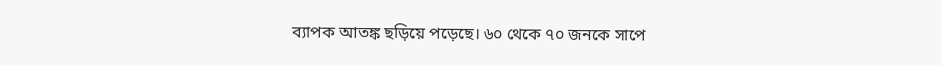ব্যাপক আতঙ্ক ছড়িয়ে পড়েছে। ৬০ থেকে ৭০ জনকে সাপে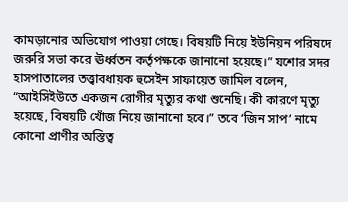কামড়ানোর অভিযোগ পাওয়া গেছে। বিষয়টি নিয়ে ইউনিয়ন পরিষদে জরুরি সভা করে ঊর্ধ্বতন কর্তৃপক্ষকে জানানো হয়েছে।” যশোর সদর হাসপাতালের তত্ত্বাবধায়ক হুসেইন সাফায়েত জামিল বলেন, “আইসিইউতে একজন রোগীর মৃত্যুর কথা শুনেছি। কী কারণে মৃত্যু হয়েছে, বিষয়টি খোঁজ নিয়ে জানানো হবে।” তবে ‘জিন সাপ’ নামে কোনো প্রাণীর অস্তিত্ব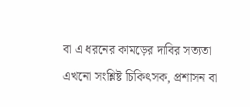বা এ ধরনের কামড়ের দাবির সত্যতা এখনো সংশ্লিষ্ট চিকিৎসক, প্রশাসন বা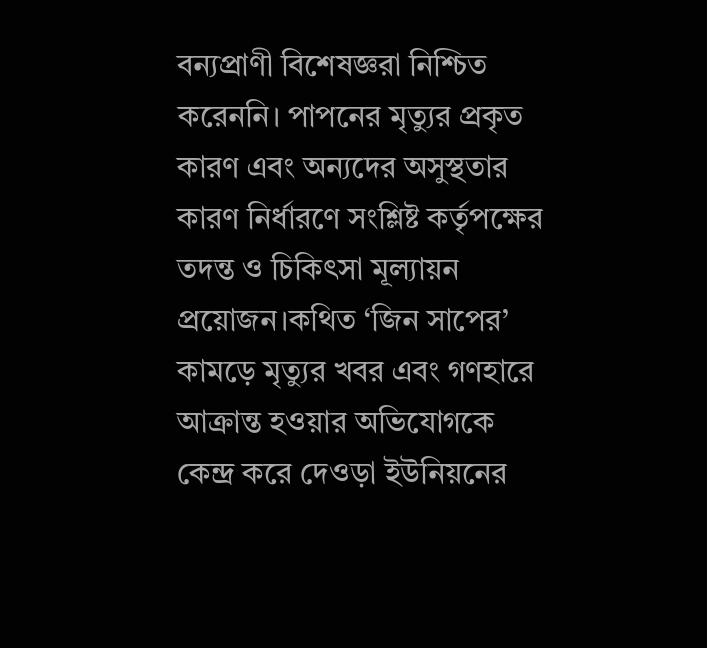বন্যপ্রাণী বিশেষজ্ঞরা নিশ্চিত করেননি। পাপনের মৃত্যুর প্রকৃত কারণ এবং অন্যদের অসুস্থতার কারণ নির্ধারণে সংশ্লিষ্ট কর্তৃপক্ষের তদন্ত ও চিকিৎসা মূল্যায়ন প্রয়োজন।কথিত ‘জিন সাপের’ কামড়ে মৃত্যুর খবর এবং গণহারে আক্রান্ত হওয়ার অভিযোগকে কেন্দ্র করে দেওড়া ইউনিয়নের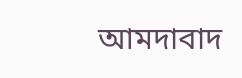আমদাবাদ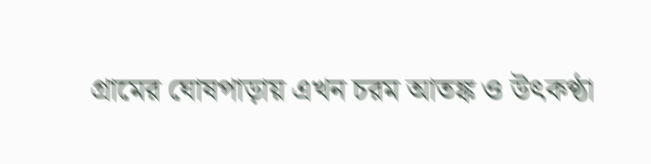গ্রামের ঘোষপাড়ায় এখন চরম আতঙ্ক ও উৎকণ্ঠা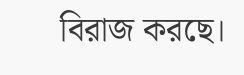বিরাজ করছে।